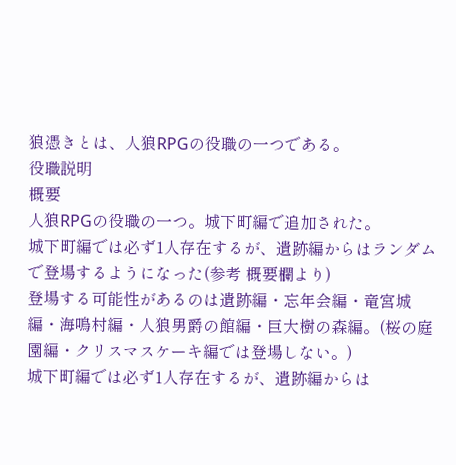狼憑きとは、人狼RPGの役職の一つである。
役職説明
概要
人狼RPGの役職の一つ。城下町編で追加された。
城下町編では必ず1人存在するが、遺跡編からはランダムで登場するようになった(参考 概要欄より)
登場する可能性があるのは遺跡編・忘年会編・竜宮城編・海鳴村編・人狼男爵の館編・巨大樹の森編。(桜の庭園編・クリスマスケーキ編では登場しない。)
城下町編では必ず1人存在するが、遺跡編からは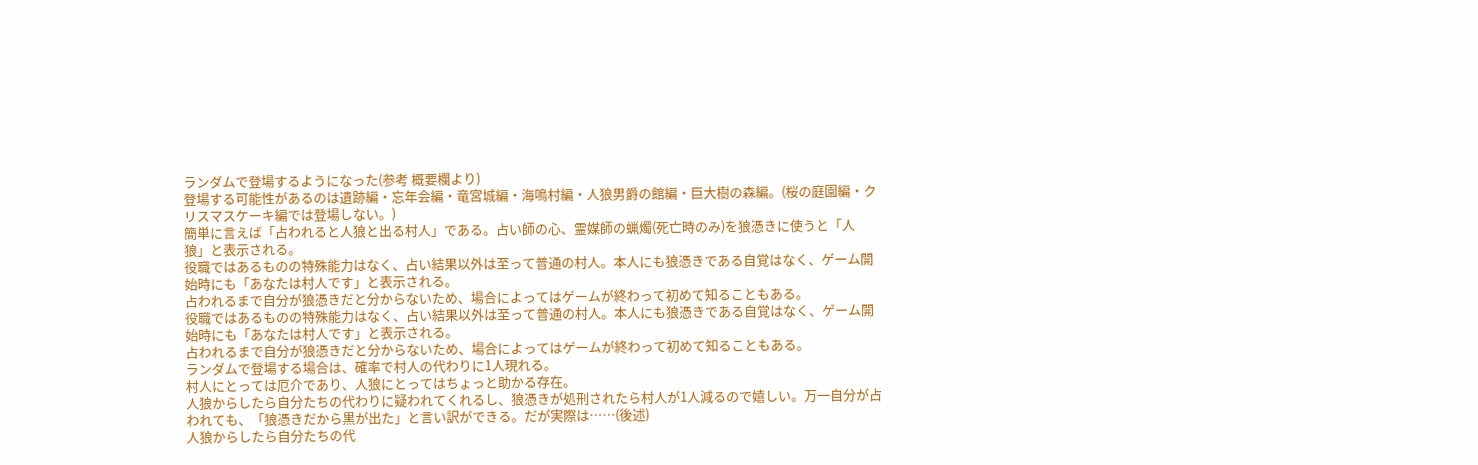ランダムで登場するようになった(参考 概要欄より)
登場する可能性があるのは遺跡編・忘年会編・竜宮城編・海鳴村編・人狼男爵の館編・巨大樹の森編。(桜の庭園編・クリスマスケーキ編では登場しない。)
簡単に言えば「占われると人狼と出る村人」である。占い師の心、霊媒師の蝋燭(死亡時のみ)を狼憑きに使うと「人狼」と表示される。
役職ではあるものの特殊能力はなく、占い結果以外は至って普通の村人。本人にも狼憑きである自覚はなく、ゲーム開始時にも「あなたは村人です」と表示される。
占われるまで自分が狼憑きだと分からないため、場合によってはゲームが終わって初めて知ることもある。
役職ではあるものの特殊能力はなく、占い結果以外は至って普通の村人。本人にも狼憑きである自覚はなく、ゲーム開始時にも「あなたは村人です」と表示される。
占われるまで自分が狼憑きだと分からないため、場合によってはゲームが終わって初めて知ることもある。
ランダムで登場する場合は、確率で村人の代わりに1人現れる。
村人にとっては厄介であり、人狼にとってはちょっと助かる存在。
人狼からしたら自分たちの代わりに疑われてくれるし、狼憑きが処刑されたら村人が1人減るので嬉しい。万一自分が占われても、「狼憑きだから黒が出た」と言い訳ができる。だが実際は……(後述)
人狼からしたら自分たちの代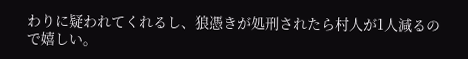わりに疑われてくれるし、狼憑きが処刑されたら村人が1人減るので嬉しい。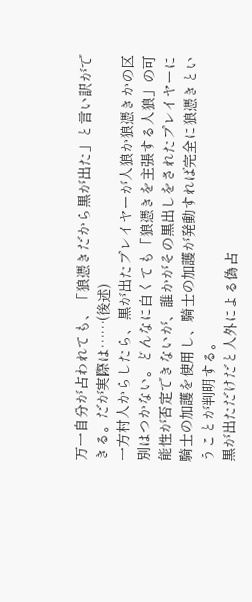万一自分が占われても、「狼憑きだから黒が出た」と言い訳ができる。だが実際は……(後述)
一方村人からしたら、黒が出たプレイヤーが人狼か狼憑きかの区別はつかない。どんなに白くても「狼憑きを主張する人狼」の可能性が否定できないが、誰かがその黒出しをされたプレイヤーに騎士の加護を使用し、騎士の加護が発動すれば完全に狼憑きということが判明する。
黒が出ただけだと人外による偽占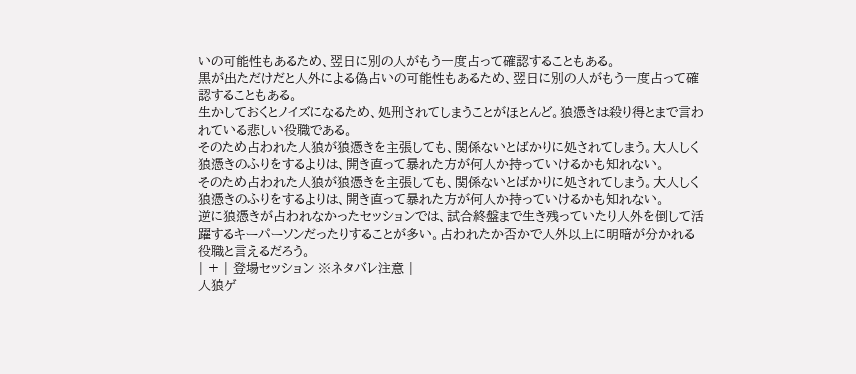いの可能性もあるため、翌日に別の人がもう一度占って確認することもある。
黒が出ただけだと人外による偽占いの可能性もあるため、翌日に別の人がもう一度占って確認することもある。
生かしておくとノイズになるため、処刑されてしまうことがほとんど。狼憑きは殺り得とまで言われている悲しい役職である。
そのため占われた人狼が狼憑きを主張しても、関係ないとばかりに処されてしまう。大人しく狼憑きのふりをするよりは、開き直って暴れた方が何人か持っていけるかも知れない。
そのため占われた人狼が狼憑きを主張しても、関係ないとばかりに処されてしまう。大人しく狼憑きのふりをするよりは、開き直って暴れた方が何人か持っていけるかも知れない。
逆に狼憑きが占われなかったセッションでは、試合終盤まで生き残っていたり人外を倒して活躍するキーパーソンだったりすることが多い。占われたか否かで人外以上に明暗が分かれる役職と言えるだろう。
| + | 登場セッション ※ネタバレ注意 |
人狼ゲ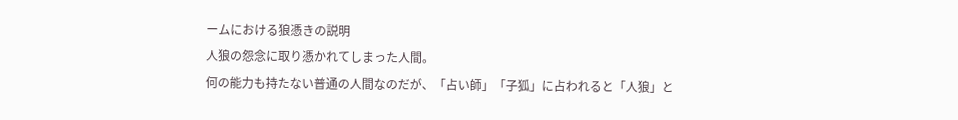ームにおける狼憑きの説明
人狼の怨念に取り憑かれてしまった人間。
何の能力も持たない普通の人間なのだが、「占い師」「子狐」に占われると「人狼」と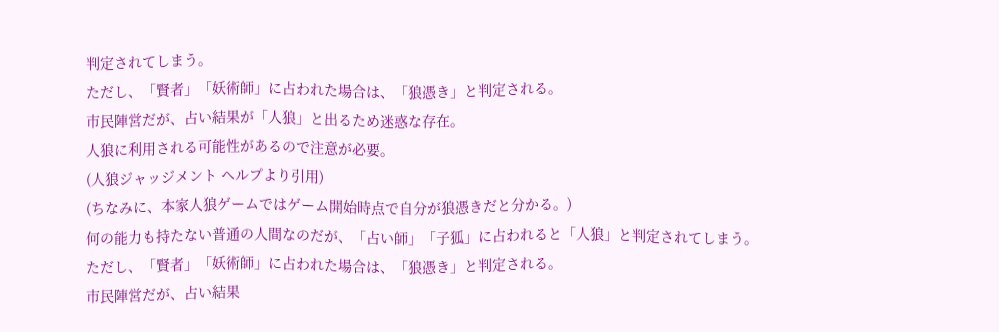判定されてしまう。
ただし、「賢者」「妖術師」に占われた場合は、「狼憑き」と判定される。
市民陣営だが、占い結果が「人狼」と出るため迷惑な存在。
人狼に利用される可能性があるので注意が必要。
(人狼ジャッジメント ヘルプより引用)
(ちなみに、本家人狼ゲームではゲーム開始時点で自分が狼憑きだと分かる。)
何の能力も持たない普通の人間なのだが、「占い師」「子狐」に占われると「人狼」と判定されてしまう。
ただし、「賢者」「妖術師」に占われた場合は、「狼憑き」と判定される。
市民陣営だが、占い結果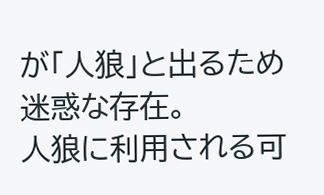が「人狼」と出るため迷惑な存在。
人狼に利用される可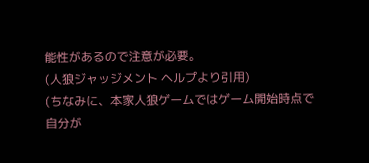能性があるので注意が必要。
(人狼ジャッジメント ヘルプより引用)
(ちなみに、本家人狼ゲームではゲーム開始時点で自分が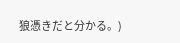狼憑きだと分かる。)